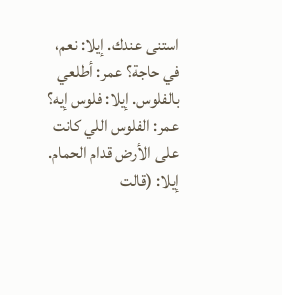استنى عندك. إيلا: نعم، في حاجة؟ عمر: أطلعي بالفلوس. إيلا: فلوس إيه؟ عمر: الفلوس اللي كانت على الأرض قدام الحمام. إيلا: (قالت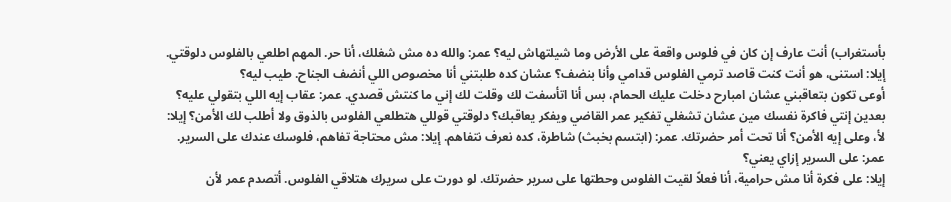بأستغراب) أنت عارف إن كان في فلوس واقعة على الأرض وما شيلتهاش ليه؟ عمر: والله ده مش شغلك، أنا حر. المهم اطلعي بالفلوس دلوقتي. إيلا: استنى، هو أنت كنت قاصد ترمي الفلوس قدامي وأنا بنضف؟ عشان كده طلبتني أنا مخصوص اللي أنضف الجناح. طيب ليه؟
أوعى تكون بتعاقبني عشان امبارح دخلت عليك الحمام، بس أنا اتأسفت لك وقلت لك إني ما كنتش قصدي. عمر: عقاب إيه اللي بتقولي عليه؟ بعدين إنتي فاكرة نفسك مين عشان تشغلي تفكير عمر القاضي ويفكر يعاقبك؟ دلوقتي قوللي هتطلعي الفلوس بالذوق ولا أطلب لك الأمن؟ إيلا: لأ، وعلى إيه الأمن؟ أنا تحت أمر حضرتك. عمر: (ابتسم بخبث) شاطرة، كده نعرف نتفاهم. إيلا: مش محتاجة تفاهم، فلوسك عندك على السرير. عمر: على السرير إزاي يعني؟
إيلا: على فكرة أنا مش حرامية، أنا فعلاً لقيت الفلوس وحطتها على سرير حضرتك. لو دورت على سريرك هتلاقي الفلوس. أتصدم عمر لأن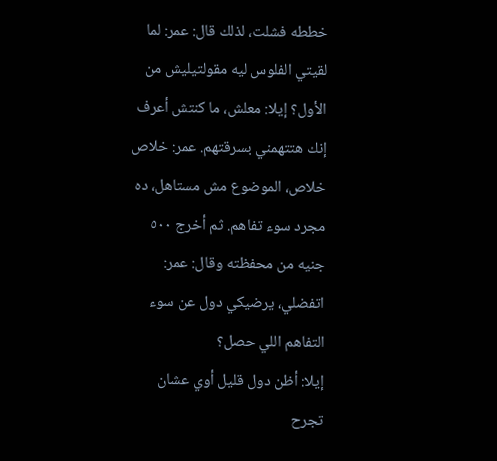خططه فشلت، لذلك قال: عمر: لما لقيتي الفلوس ليه مقولتيليش من الأول؟ إيلا: معلش، ما كنتش أعرف إنك هتتهمني بسرقتهم. عمر: خلاص خلاص، الموضوع مش مستاهل، ده مجرد سوء تفاهم. ثم أخرج ٥٠٠ جنيه من محفظته وقال: عمر: اتفضلي، يرضيكي دول عن سوء التفاهم اللي حصل؟
إيلا: أظن دول قليل أوي عشان تجرح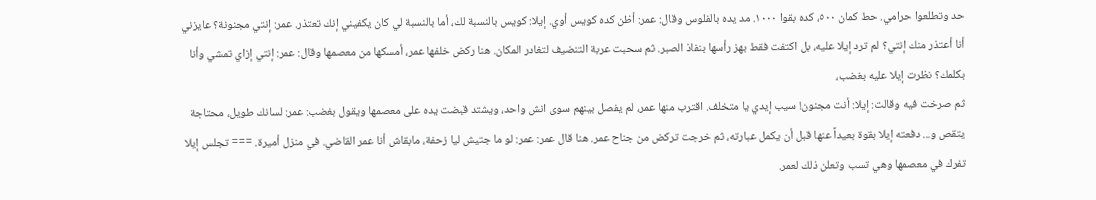حد وتطلعوا حرامي. حط كمان ٥٠٠، كده بقوا ١٠٠٠. مد يده بالفلوس وقال: عمر: أظن كده كويس أوي. إيلا: كويس بالنسبة لك، أما بالنسبة لي كان يكفيني إنك تعتذر. عمر: إنتي مجنونة؟ عايزني أنا أعتذر منك إنتي؟ لم ترد إيلا عليه، بل اكتفت فقط بهز رأسها بنفاذ الصبر. ثم سحبت عربة التنضيف لتغادر المكان. هنا ركض خلفها عمر، أمسكها من معصمها وقال: عمر: إنتي إزاي تمشي وأنا بكلمك؟ نظرت إيلا عليه بغضب،
ثم صرخت فيه وقالت: إيلا: أنت مجنون! سيب إيدي يا متخلف. اقترب منها عمر، لم يفصل بينهم سوى انش واحد، ويشتد قبضت يده على معصمها ويقول بغضب: عمر: لسانك طويل، محتاجة يتقص و... دفعته إيلا بقوة بعيداً عنها قبل أن يكمل عبارته، ثم خرجت تركض من جناح عمر. هنا قال عمر: عمر: لو ما جتيش ليا زحفة، مابقاش أنا عمر القاضي. في منزل أميرة. === تجلس إيلا تفرك في معصمها وهي تسب وتعلن ذلك لعمر.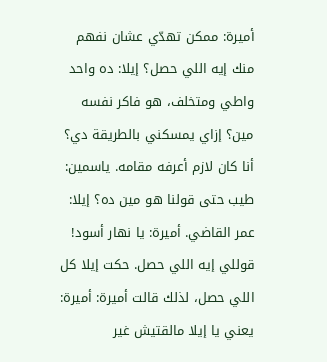أميرة: ممكن تهدّي عشان نفهم منك إيه اللي حصل؟ إيلا: ده واحد واطي ومتخلف، هو فاكر نفسه مين؟ إزاي يمسكني بالطريقة دي؟ أنا كان لازم أعرفه مقامه. ياسمين: طيب حتى قولنا هو مين ده؟ إيلا: عمر القاضي. أميرة: يا نهار أسود! قوللي إيه اللي حصل. حكت إيلا كل اللي حصل، لذلك قالت أميرة: أميرة: يعني يا إيلا مالقتيش غير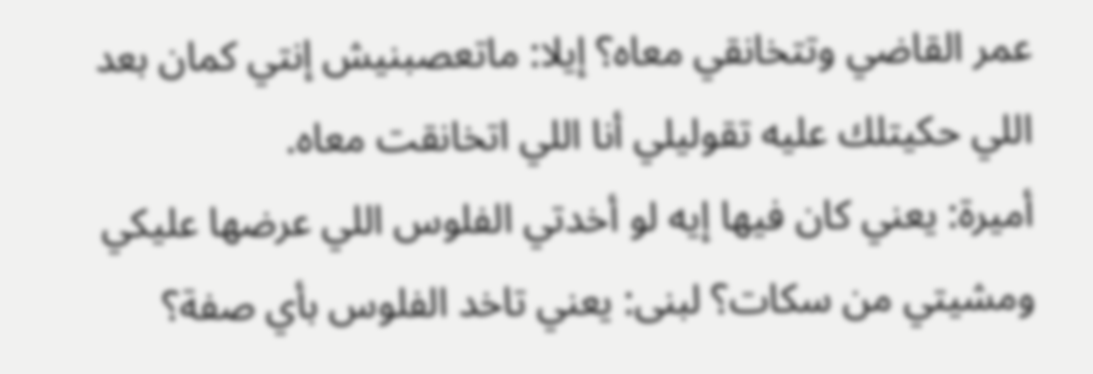عمر القاضي وتتخانقي معاه؟ إيلا: ماتعصبنيش إنتي كمان بعد اللي حكيتلك عليه تقوليلي أنا اللي اتخانقت معاه.
أميرة: يعني كان فيها إيه لو أخدتي الفلوس اللي عرضها عليكي ومشيتي من سكات؟ لبنى: يعني تاخد الفلوس بأي صفة؟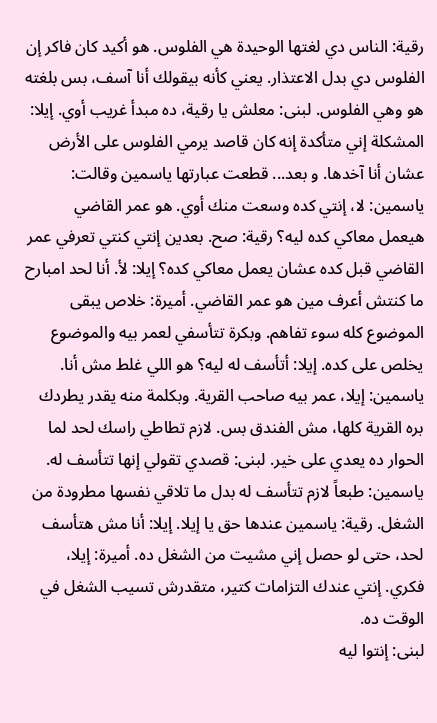رقية: الناس دي لغتها الوحيدة هي الفلوس. هو أكيد كان فاكر إن الفلوس دي بدل الاعتذار. يعني كأنه بيقولك أنا آسف، بس بلغته هو وهي الفلوس. لبنى: معلش يا رقية، ده مبدأ غريب أوي. إيلا: المشكلة إني متأكدة إنه كان قاصد يرمي الفلوس على الأرض عشان أنا آخدها. و بعد... قطعت عبارتها ياسمين وقالت:
ياسمين: لا، إنتي كده وسعت منك أوي. هو عمر القاضي هيعمل معاكي كده ليه؟ رقية: صح. بعدين إنتي كنتي تعرفي عمر القاضي قبل كده عشان يعمل معاكي كده؟ إيلا: لأ. أنا لحد امبارح ما كنتش أعرف مين هو عمر القاضي. أميرة: خلاص يبقى الموضوع كله سوء تفاهم. وبكرة تتأسفي لعمر بيه والموضوع يخلص على كده. إيلا: أتأسف له ليه؟ هو اللي غلط مش أنا.
ياسمين: إيلا، عمر بيه صاحب القرية. وبكلمة منه يقدر يطردك بره القرية كلها، مش الفندق بس. لازم تطاطي راسك لحد لما الحوار ده يعدي على خير. لبنى: قصدي تقولي إنها تتأسف له. ياسمين: طبعاً لازم تتأسف له بدل ما تلاقي نفسها مطرودة من الشغل. رقية: ياسمين عندها حق يا إيلا. إيلا: أنا مش هتأسف لحد، حتى لو حصل إني مشيت من الشغل ده. أميرة: إيلا، فكري. إنتي عندك التزامات كتير، متقدرش تسيب الشغل في الوقت ده.
لبنى: إنتوا ليه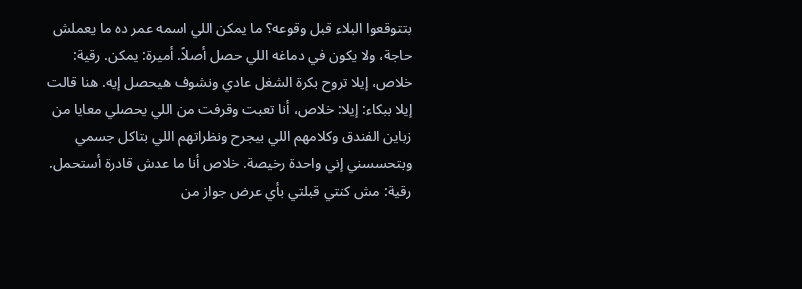بتتوقعوا البلاء قبل وقوعه؟ ما يمكن اللي اسمه عمر ده ما يعملش حاجة، ولا يكون في دماغه اللي حصل أصلاً. أميرة: يمكن. رقية: خلاص، إيلا تروح بكرة الشغل عادي ونشوف هيحصل إيه. هنا قالت إيلا ببكاء: إيلا: خلاص، أنا تعبت وقرفت من اللي يحصلي معايا من زباين الفندق وكلامهم اللي بيجرح ونظراتهم اللي بتاكل جسمي وبتحسسني إني واحدة رخيصة. خلاص أنا ما عدش قادرة أستحمل.
رقية: مش كنتي قبلتي بأي عرض جواز من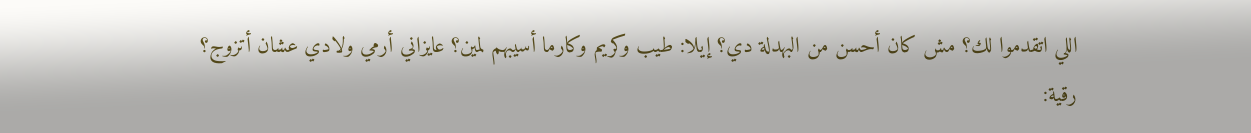اللي اتقدموا لك؟ مش كان أحسن من البهدلة دي؟ إيلا: طيب وكريم وكارما أسيبهم لمين؟ عايزاني أرمي ولادي عشان أتزوج؟ رقية: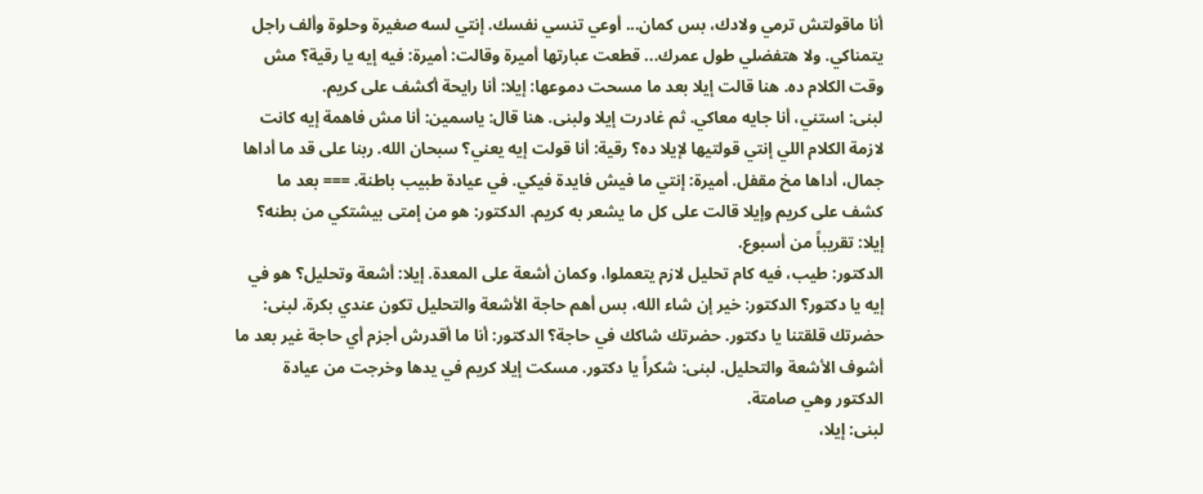أنا ماقولتش ترمي ولادك، بس كمان... أوعي تنسي نفسك. إنتي لسه صغيرة وحلوة وألف راجل يتمناكي. ولا هتفضلي طول عمرك... قطعت عبارتها أميرة وقالت: أميرة: فيه إيه يا رقية؟ مش وقت الكلام ده. هنا قالت إيلا بعد ما مسحت دموعها: إيلا: أنا رايحة أكشف على كريم.
لبنى: استني، أنا جايه معاكي. ثم غادرت إيلا ولبنى. هنا قال: ياسمين: أنا مش فاهمة إيه كانت لازمة الكلام اللي إنتي قولتيها لإيلا ده؟ رقية: أنا قولت إيه يعني؟ سبحان الله. ربنا على قد ما أداها جمال، أداها مخ مقفل. أميرة: إنتي ما فيش فايدة فيكي. في عيادة طبيب باطنة. === بعد ما كشف على كريم وإيلا قالت على كل ما يشعر به كريم. الدكتور: هو من إمتى بيشتكي من بطنه؟ إيلا: تقريباً من أسبوع.
الدكتور: طيب، فيه كام تحليل لازم يتعملوا، وكمان أشعة على المعدة. إيلا: أشعة وتحليل؟ هو في إيه يا دكتور؟ الدكتور: خير إن شاء الله، بس أهم حاجة الأشعة والتحليل تكون عندي بكرة. لبنى: حضرتك قلقتنا يا دكتور. حضرتك شاكك في حاجة؟ الدكتور: أنا ما أقدرش أجزم أي حاجة غير بعد ما أشوف الأشعة والتحليل. لبنى: شكراً يا دكتور. مسكت إيلا كريم في يدها وخرجت من عيادة الدكتور وهي صامتة.
لبنى: إيلا،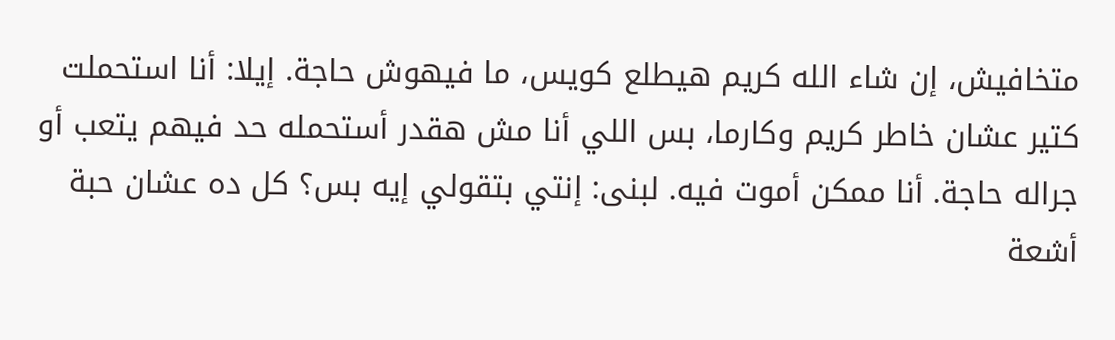متخافيش، إن شاء الله كريم هيطلع كويس، ما فيهوش حاجة. إيلا: أنا استحملت كتير عشان خاطر كريم وكارما، بس اللي أنا مش هقدر أستحمله حد فيهم يتعب أو جراله حاجة. أنا ممكن أموت فيه. لبنى: إنتي بتقولي إيه بس؟ كل ده عشان حبة أشعة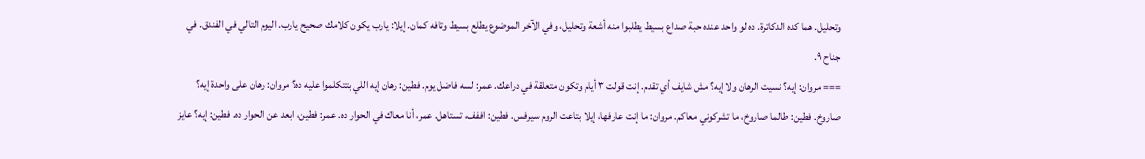وتحليل. هما كده الدكاترة. ده لو واحد عنده حبة صداع بسيط يطلبوا منه أشعة وتحليل، وفي الآخر الموضوع يطلع بسيط وتافه كمان. إيلا: يارب يكون كلامك صحيح يارب. اليوم التالي في الفندق. في جناح ٩.
=== مروان: إيه؟ نسيت الرهان ولا إيه؟ مش شايف أي تقدم. إنت قولت ٣ أيام وتكون متعلقة في دراعك. عمر: لسه فاضل يوم. فطين: رهان إيه اللي بتتكلموا عليه ده؟ مروان: رهان على واحدة إيه؟ صاروخ. فطين: طالما صاروخ، ما تشركوني معاكم. مروان: ما إنت عارفها، إيلا بتاعت الروم سيرفس. فطين: اففف، تستاهل. عمر، أنا معاك في الحوار ده. عمر: فطين، ابعد عن الحوار ده. فطين: إيه؟ عايز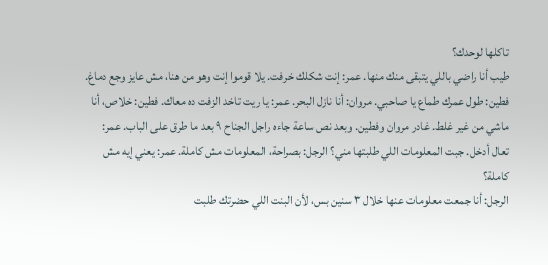تاكلها لوحدك؟
طيب أنا راضي باللي يتبقى منك منها. عمر: إنت شكلك خرفت. يلا قوموا إنت وهو من هنا، مش عايز وجع دماغ. فطين: طول عمرك طماع يا صاحبي. مروان: أنا نازل البحر. عمر: يا ريت تاخد الزفت ده معاك. فطين: خلاص، أنا ماشي من غير غلط. غادر مروان وفطين. وبعد نص ساعة جاءه راجل الجناح ٩ بعد ما طرق على الباب. عمر: تعال أدخل. جبت المعلومات اللي طلبتها مني؟ الرجل: بصراحة، المعلومات مش كاملة. عمر: يعني إيه مش كاملة؟
الرجل: أنا جمعت معلومات عنها خلال ٣ سنين بس، لأن البنت اللي حضرتك طلبت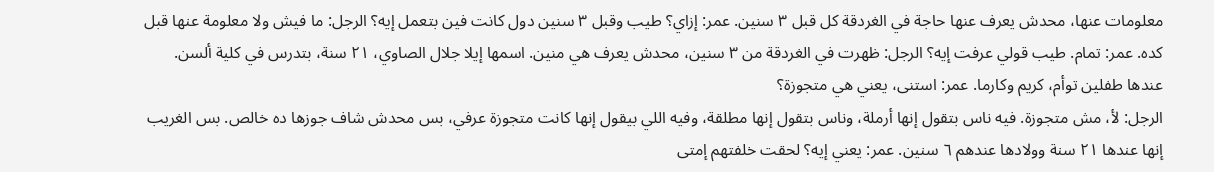معلومات عنها، محدش يعرف عنها حاجة في الغردقة كل قبل ٣ سنين. عمر: إزاي؟ طيب وقبل ٣ سنين دول كانت فين بتعمل إيه؟ الرجل: ما فيش ولا معلومة عنها قبل كده. عمر: تمام. طيب قولي عرفت إيه؟ الرجل: ظهرت في الغردقة من ٣ سنين، محدش يعرف هي منين. اسمها إيلا جلال الصاوي، ٢١ سنة، بتدرس في كلية ألسن. عندها طفلين توأم، كريم وكارما. عمر: استنى، يعني هي متجوزة؟
الرجل: لأ، مش متجوزة. فيه ناس بتقول إنها أرملة، وناس بتقول إنها مطلقة، وفيه اللي بيقول إنها كانت متجوزة عرفي، بس محدش شاف جوزها ده خالص. بس الغريب إنها عندها ٢١ سنة وولادها عندهم ٦ سنين. عمر: يعني إيه؟ لحقت خلفتهم إمتى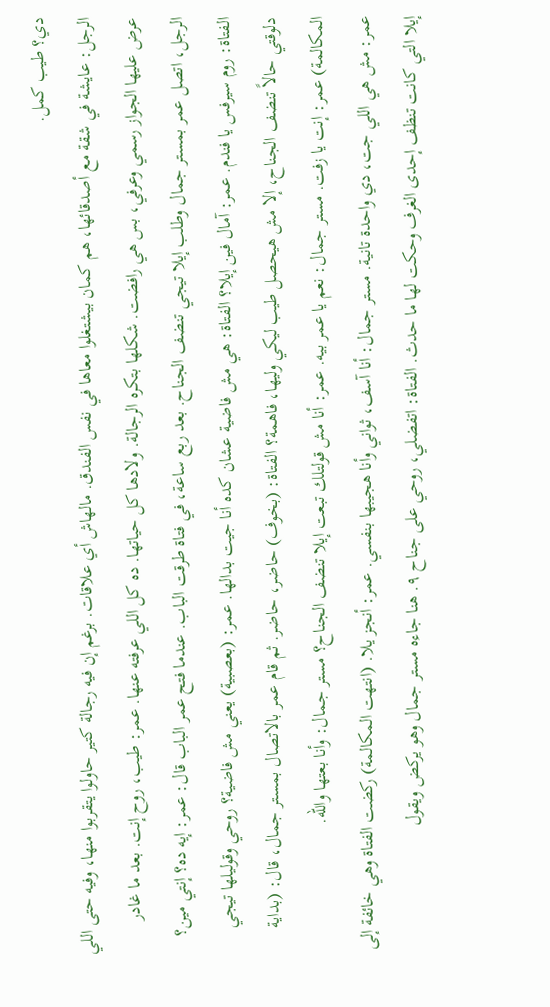دي؟ طيب كمل.
الرجل: عايشة في شقة مع أصدقائها، هم كمان بيشتغلوا معاها في نفس الفندق. مالهاش أي علاقات. برغم إن فيه رجالة كتير حاولوا يتقربوا منها، وفيه حتى اللي عرض عليها الجواز رسمي وعرفي، بس هي رافضت. شكلها بتكره الرجالة. ولادها كل حياتها. ده كل اللي عرفته عنها. عمر: طيب، روح إنت. بعد ما غادر الرجل، اتصل عمر بمستر جمال وطلب إيلا تيجي تنضف الجناح. بعد ربع ساعة، في فتاة طرقت الباب. عندما فتح عمر الباب قال: عمر: إيه ده؟ إنتي مين؟
الفتاة: روم سيرفس يا فندم. عمر: آمال فين إيلا؟ الفتاة: هي مش فاضية عشان كده أنا جيت بدالها. عمر: (بعصبية) يعني مش فاضية؟ روحي وقوليلها تيجي دلوقتي حالاً تنضف الجناح، إلا مش هيحصل طيب ليكي وليها، فاهمة؟ الفتاة: (بخوف) حاضر، حاضر. ثم قام عمر بالاتصال بمستر جمال، قال: (بداية المكالمة) عمر: إنت يا زفت. مستر جمال: نعم يا عمر بيه. عمر: أنا مش قولتلك تبعت إيلا تنضف الجناح؟ مستر جمال: وأنا بعتها والله.
عمر: مش هي اللي جت، دي واحدة تانية. مستر جمال: أنا آسف، ثواني وأنا هجيبها بنفسي. عمر: أنجز يلا. (انتهت المكالمة) ركضت الفتاة وهي خائفة إلى إيلا التي كانت تنظف إحدى الغرف وحكت لها ما حدث. الفتاة: اتفضلي، روحي على جناح ٩. هنا جاءه مستر جمال وهو يركض ويقول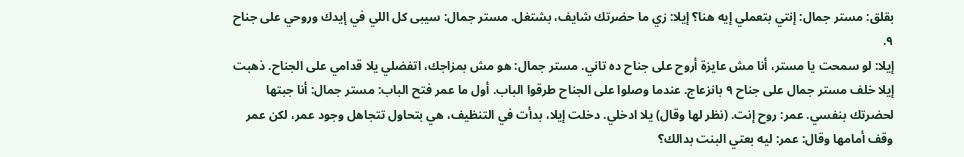بقلق: مستر جمال: إنتي بتعملي إيه هنا؟ إيلا: زي ما حضرتك شايف، بشتغل. مستر جمال: سيبى كل اللي في إيدك وروحي على جناح ٩.
إيلا: لو سمحت يا مستر، أنا مش عايزة أروح على جناح ده تاني. مستر جمال: هو مش بمزاجك، اتفضلي يلا قدامي على الجناح. ذهبت إيلا خلف مستر جمال على جناح ٩ بانزعاج. عندما وصلوا على الجناح طرقوا الباب. أول ما عمر فتح الباب: مستر جمال: أنا جبتها لحضرتك بنفسي. عمر: روح إنت. (نظر لها وقال) يلا ادخلي. دخلت إيلا، بدأت في التنظيف، هي بتحاول تتجاهل وجود عمر، لكن عمر وقف أمامها وقال: عمر: ليه بعتي البنت بدالك؟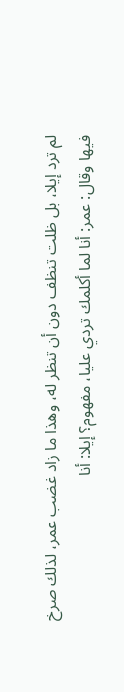لم ترد إيلا، بل ظلت تنظف دون أن تنظر له، وهذا ما زاد غضب عمر، لذلك صرخ فيها وقال: عمر: أنا لما أكلمك تردي عليا، مفهوم؟ إيلا: أنا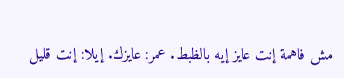مش فاهمة إنت عايز إيه بالظبط. عمر: عايزك. إيلا: إنت قليل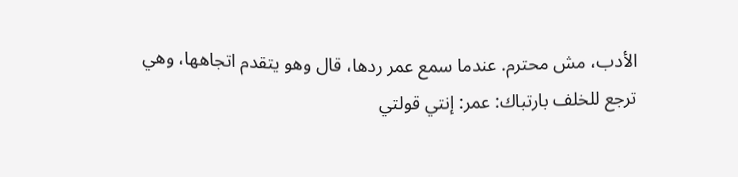الأدب، مش محترم. عندما سمع عمر ردها، قال وهو يتقدم اتجاهها، وهي ترجع للخلف بارتباك: عمر: إنتي قولتي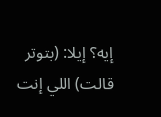إيه؟ إيلا: (بتوتر قالت) اللي إنت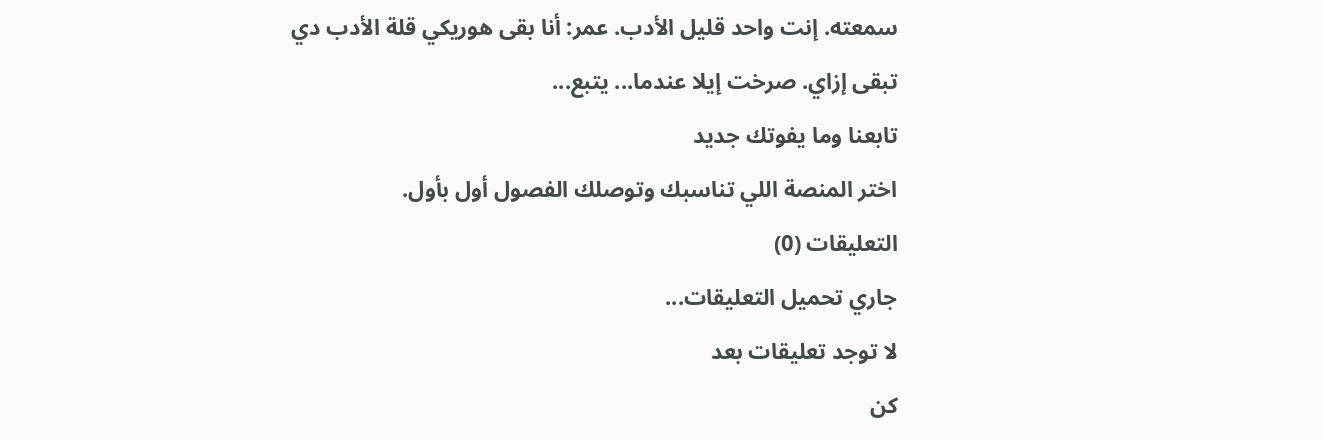سمعته. إنت واحد قليل الأدب. عمر: أنا بقى هوريكي قلة الأدب دي تبقى إزاي. صرخت إيلا عندما... يتبع...
تابعنا وما يفوتك جديد
اختر المنصة اللي تناسبك وتوصلك الفصول أول بأول.
التعليقات (0)
جاري تحميل التعليقات...
لا توجد تعليقات بعد
كن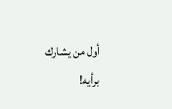أول من يشارك برأيه!